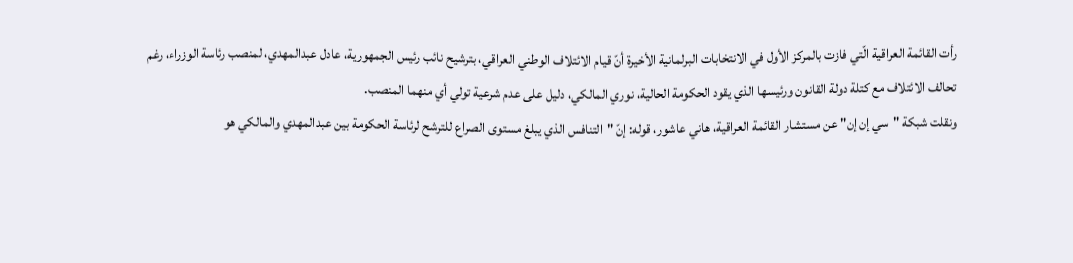رأت القائمة العراقية الّتي فازت بالمركز الأول في الانتخابات البرلمانية الأخيرة أنّ قيام الائتلاف الوطني العراقي، بترشيح نائب رئيس الجمهورية، عادل عبدالمهدي، لمنصب رئاسة الوزراء، رغم تحالف الائتلاف مع كتلة دولة القانون ورئيسها الذي يقود الحكومة الحالية، نوري المالكي، دليل على عدم شرعية تولي أي منهما المنصب.
ونقلت شبكة "سي إن إن" عن مستشار القائمة العراقية، هاني عاشور، قوله: إنّ "التنافس الذي يبلغ مستوى الصراع للترشح لرئاسة الحكومة بين عبدالمهدي والمالكي هو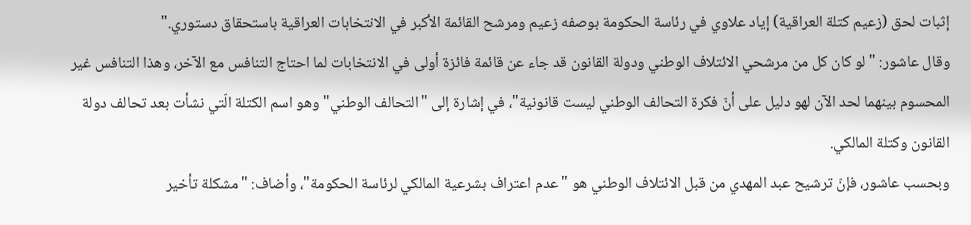إثبات لحق (زعيم كتلة العراقية) إياد علاوي في رئاسة الحكومة بوصفه زعيم ومرشح القائمة الأكبر في الانتخابات العراقية باستحقاق دستوري."
وقال عاشور: "لو كان كل من مرشحي الائتلاف الوطني ودولة القانون قد جاء عن قائمة فائزة أولى في الانتخابات لما احتاج التنافس مع الآخر، وهذا التنافس غير المحسوم بينهما لحد الآن لهو دليل على أنّ فكرة التحالف الوطني ليست قانونية"، في إشارة إلى "التحالف الوطني" وهو اسم الكتلة الّتي نشأت بعد تحالف دولة القانون وكتلة المالكي.
وبحسب عاشور، فإنّ ترشيح عبد المهدي من قبل الائتلاف الوطني هو "عدم اعتراف بشرعية المالكي لرئاسة الحكومة"، وأضاف: "مشكلة تأخير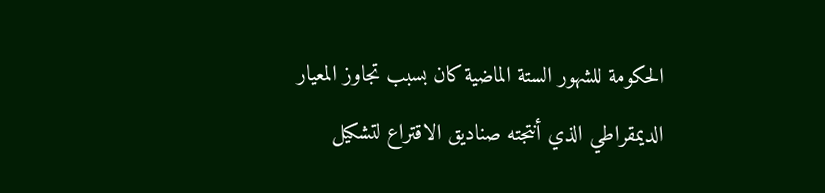الحكومة للشهور الستة الماضية كان بسبب تجاوز المعيار الديمقراطي الذي أنتجته صناديق الاقتراع لتشكيل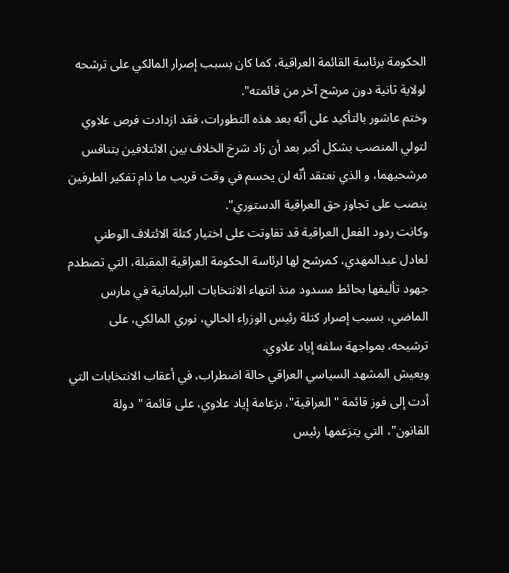الحكومة برئاسة القائمة العراقية، كما كان بسبب إصرار المالكي على ترشحه لولاية ثانية دون مرشح آخر من قائمته".
وختم عاشور بالتأكيد على أنّه بعد هذه التطورات، فقد ازدادت فرص علاوي لتولي المنصب بشكل أكبر بعد أن زاد شرخ الخلاف بين الائتلافين بتنافس مرشحيهما، و الذي نعتقد أنّه لن يحسم في وقت قريب ما دام تفكير الطرفين ينصب على تجاوز حق العراقية الدستوري".
وكانت ردود الفعل العراقية قد تفاوتت على اختيار كتلة الائتلاف الوطني لعادل عبدالمهدي، كمرشح لها لرئاسة الحكومة العراقية المقبلة، التي تصطدم جهود تأليفها بحائط مسدود منذ انتهاء الانتخابات البرلمانية في مارس الماضي، بسبب إصرار كتلة رئيس الوزراء الحالي، نوري المالكي، على ترشيحه، بمواجهة سلفه إياد علاوي.
ويعيش المشهد السياسي العراقي حالة اضطراب، في أعقاب الانتخابات التي أدت إلى فوز قائمة "العراقية"، بزعامة إياد علاوي، على قائمة "دولة القانون"، التي يتزعمها رئيس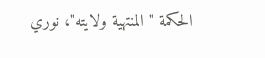الحكمة "المنتهية ولايته"، نوري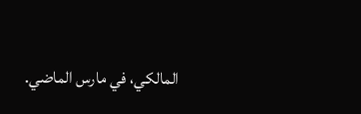المالكي، في مارس الماضي.